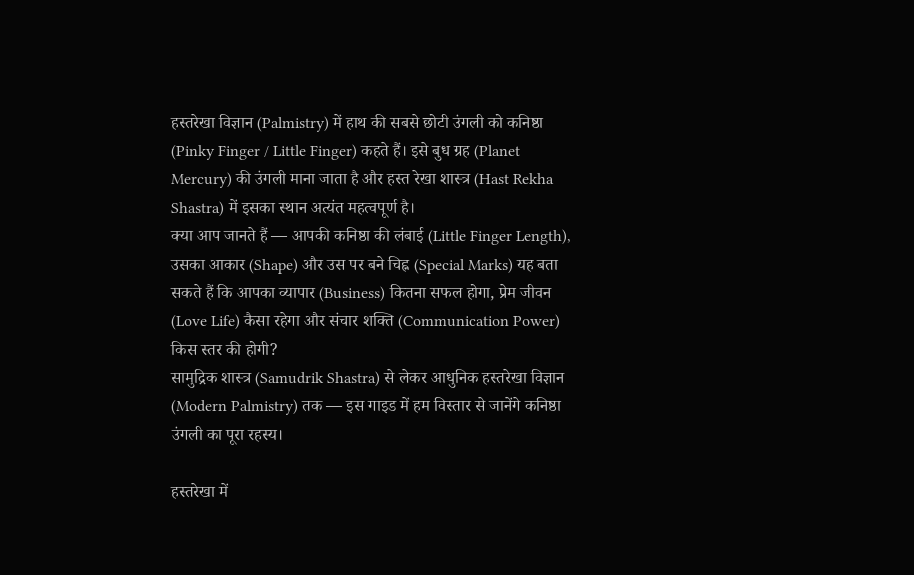हस्तरेखा विज्ञान (Palmistry) में हाथ की सबसे छोटी उंगली को कनिष्ठा (Pinky Finger / Little Finger) कहते हैं। इसे बुध ग्रह (Planet Mercury) की उंगली माना जाता है और हस्त रेखा शास्त्र (Hast Rekha Shastra) में इसका स्थान अत्यंत महत्वपूर्ण है।
क्या आप जानते हैं — आपकी कनिष्ठा की लंबाई (Little Finger Length), उसका आकार (Shape) और उस पर बने चिह्न (Special Marks) यह बता सकते हैं कि आपका व्यापार (Business) कितना सफल होगा, प्रेम जीवन (Love Life) कैसा रहेगा और संचार शक्ति (Communication Power) किस स्तर की होगी?
सामुद्रिक शास्त्र (Samudrik Shastra) से लेकर आधुनिक हस्तरेखा विज्ञान (Modern Palmistry) तक — इस गाइड में हम विस्तार से जानेंगे कनिष्ठा उंगली का पूरा रहस्य।

हस्तरेखा में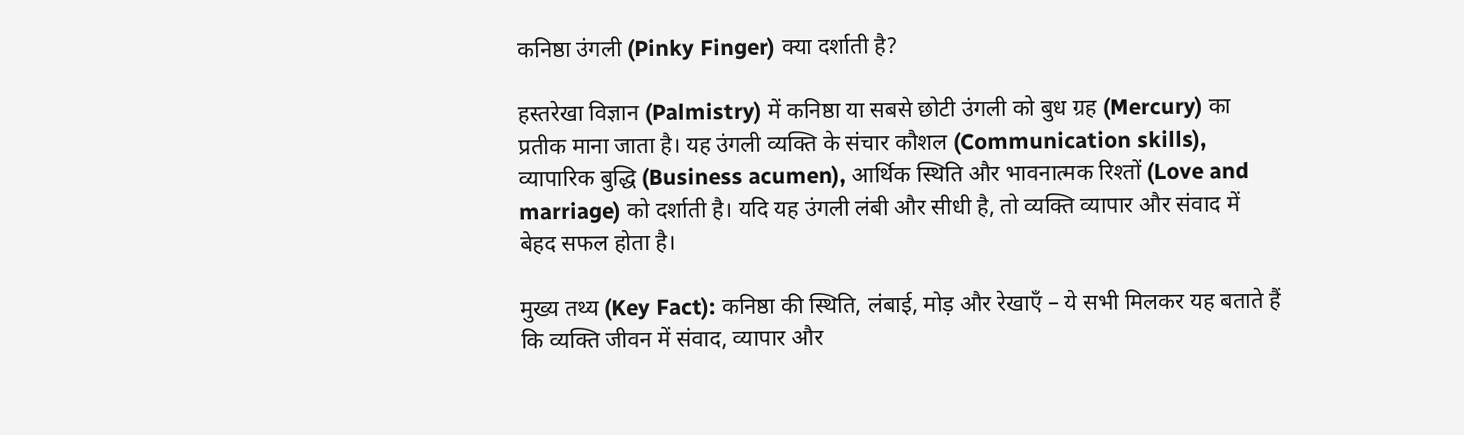कनिष्ठा उंगली (Pinky Finger) क्या दर्शाती है?

हस्तरेखा विज्ञान (Palmistry) में कनिष्ठा या सबसे छोटी उंगली को बुध ग्रह (Mercury) का प्रतीक माना जाता है। यह उंगली व्यक्ति के संचार कौशल (Communication skills), व्यापारिक बुद्धि (Business acumen), आर्थिक स्थिति और भावनात्मक रिश्तों (Love and marriage) को दर्शाती है। यदि यह उंगली लंबी और सीधी है, तो व्यक्ति व्यापार और संवाद में बेहद सफल होता है।

मुख्य तथ्य (Key Fact): कनिष्ठा की स्थिति, लंबाई, मोड़ और रेखाएँ – ये सभी मिलकर यह बताते हैं कि व्यक्ति जीवन में संवाद, व्यापार और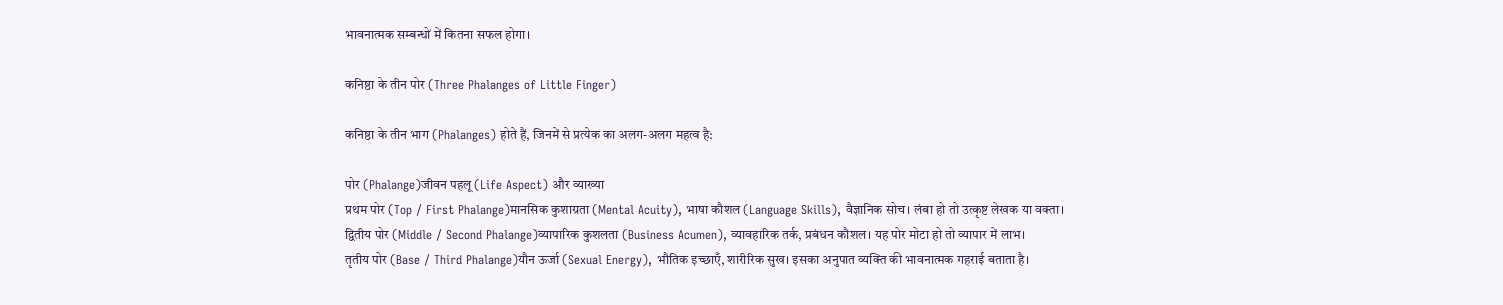भावनात्मक सम्बन्धों में कितना सफल होगा।

कनिष्ठा के तीन पोर (Three Phalanges of Little Finger)

कनिष्ठा के तीन भाग (Phalanges) होते हैं, जिनमें से प्रत्येक का अलग-अलग महत्व है:

पोर (Phalange)जीवन पहलू (Life Aspect) और व्याख्या
प्रथम पोर (Top / First Phalange)मानसिक कुशाग्रता (Mental Acuity), भाषा कौशल (Language Skills), वैज्ञानिक सोच। लंबा हो तो उत्कृष्ट लेखक या वक्ता।
द्वितीय पोर (Middle / Second Phalange)व्यापारिक कुशलता (Business Acumen), व्यावहारिक तर्क, प्रबंधन कौशल। यह पोर मोटा हो तो व्यापार में लाभ।
तृतीय पोर (Base / Third Phalange)यौन ऊर्जा (Sexual Energy), भौतिक इच्छाएँ, शारीरिक सुख। इसका अनुपात व्यक्ति की भावनात्मक गहराई बताता है।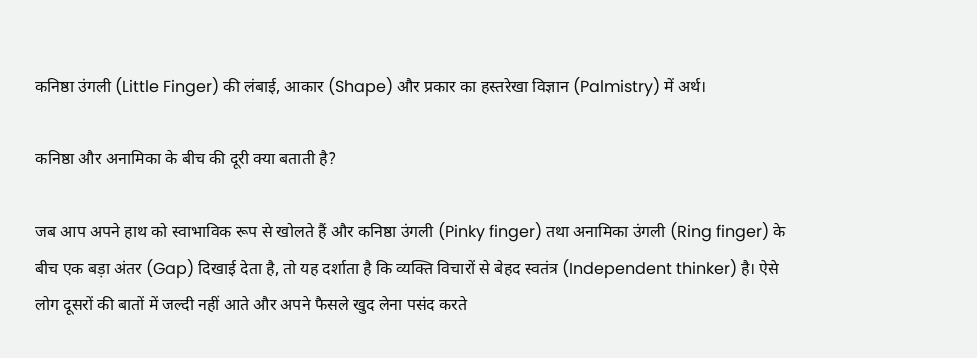कनिष्ठा उंगली (Little Finger) की लंबाई, आकार (Shape) और प्रकार का हस्तरेखा विज्ञान (Palmistry) में अर्थ।

कनिष्ठा और अनामिका के बीच की दूरी क्या बताती है?

जब आप अपने हाथ को स्वाभाविक रूप से खोलते हैं और कनिष्ठा उंगली (Pinky finger) तथा अनामिका उंगली (Ring finger) के बीच एक बड़ा अंतर (Gap) दिखाई देता है, तो यह दर्शाता है कि व्यक्ति विचारों से बेहद स्वतंत्र (Independent thinker) है। ऐसे लोग दूसरों की बातों में जल्दी नहीं आते और अपने फैसले खुद लेना पसंद करते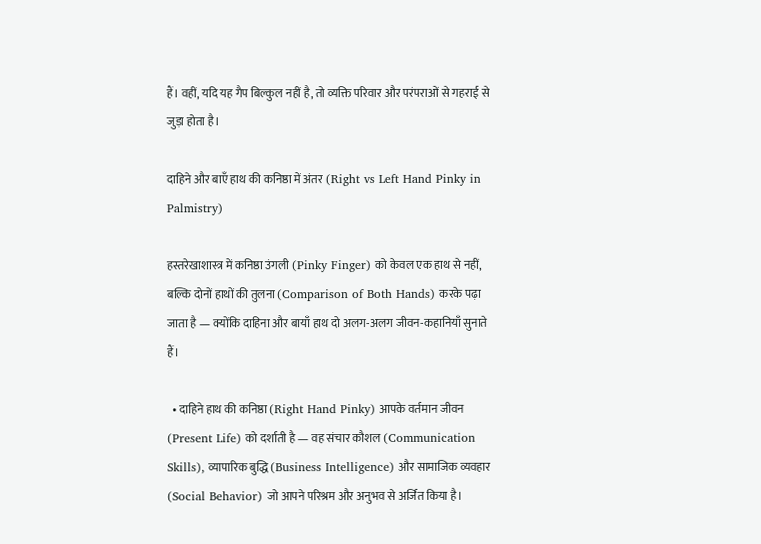हैं। वहीं, यदि यह गैप बिल्कुल नहीं है, तो व्यक्ति परिवार और परंपराओं से गहराई से जुड़ा होता है।

दाहिने और बाएँ हाथ की कनिष्ठा में अंतर (Right vs Left Hand Pinky in Palmistry)

हस्तरेखाशास्त्र में कनिष्ठा उंगली (Pinky Finger) को केवल एक हाथ से नहीं, बल्कि दोनों हाथों की तुलना (Comparison of Both Hands) करके पढ़ा जाता है — क्योंकि दाहिना और बायाँ हाथ दो अलग-अलग जीवन-कहानियाँ सुनाते हैं।

  • दाहिने हाथ की कनिष्ठा (Right Hand Pinky) आपके वर्तमान जीवन (Present Life) को दर्शाती है — वह संचार कौशल (Communication Skills), व्यापारिक बुद्धि (Business Intelligence) और सामाजिक व्यवहार (Social Behavior) जो आपने परिश्रम और अनुभव से अर्जित किया है।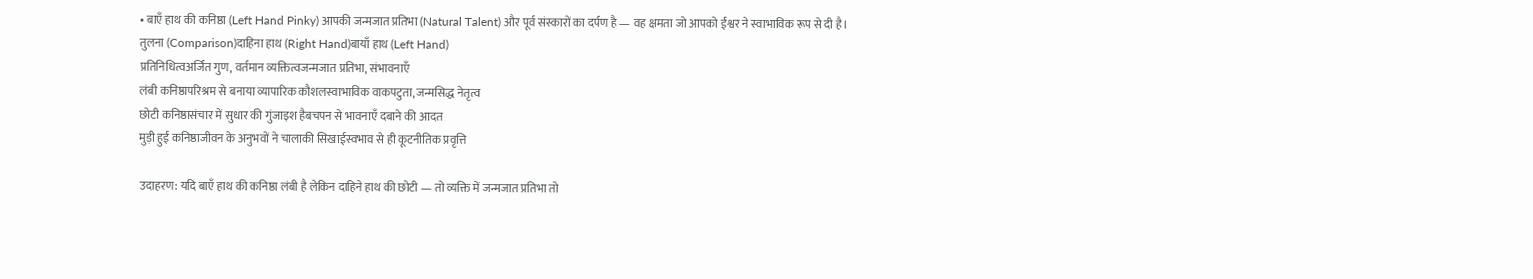• बाएँ हाथ की कनिष्ठा (Left Hand Pinky) आपकी जन्मजात प्रतिभा (Natural Talent) और पूर्व संस्कारों का दर्पण है — वह क्षमता जो आपको ईश्वर ने स्वाभाविक रूप से दी है।
तुलना (Comparison)दाहिना हाथ (Right Hand)बायाँ हाथ (Left Hand)
प्रतिनिधित्वअर्जित गुण, वर्तमान व्यक्तित्वजन्मजात प्रतिभा, संभावनाएँ
लंबी कनिष्ठापरिश्रम से बनाया व्यापारिक कौशलस्वाभाविक वाकपटुता, जन्मसिद्ध नेतृत्व
छोटी कनिष्ठासंचार में सुधार की गुंजाइश हैबचपन से भावनाएँ दबाने की आदत
मुड़ी हुई कनिष्ठाजीवन के अनुभवों ने चालाकी सिखाईस्वभाव से ही कूटनीतिक प्रवृत्ति

उदाहरण: यदि बाएँ हाथ की कनिष्ठा लंबी है लेकिन दाहिने हाथ की छोटी — तो व्यक्ति में जन्मजात प्रतिभा तो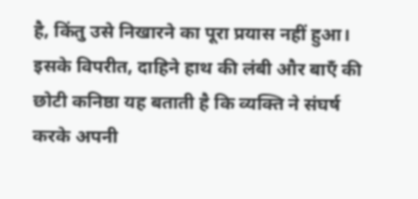है, किंतु उसे निखारने का पूरा प्रयास नहीं हुआ। इसके विपरीत, दाहिने हाथ की लंबी और बाएँ की छोटी कनिष्ठा यह बताती है कि व्यक्ति ने संघर्ष करके अपनी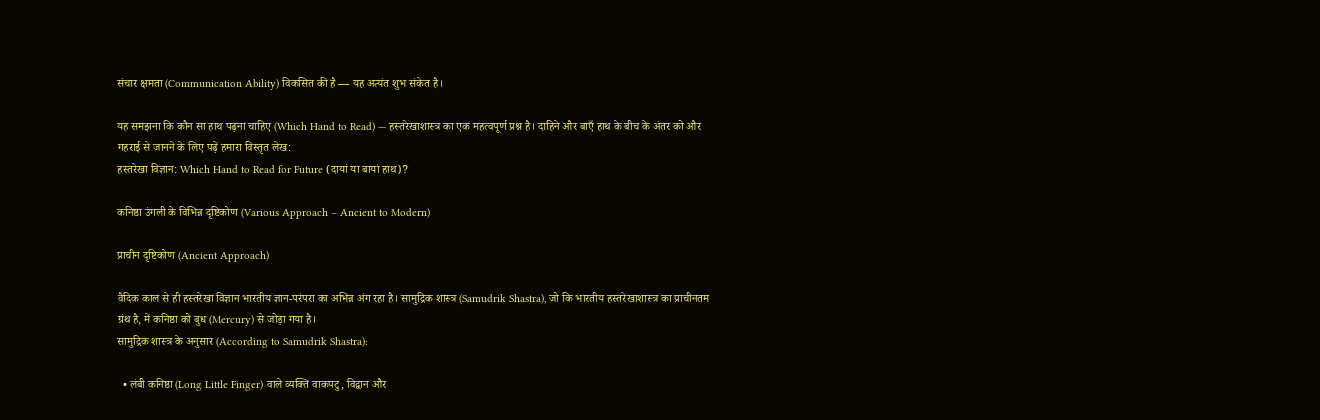संचार क्षमता (Communication Ability) विकसित की है — यह अत्यंत शुभ संकेत है।

यह समझना कि कौन सा हाथ पढ़ना चाहिए (Which Hand to Read) — हस्तरेखाशास्त्र का एक महत्वपूर्ण प्रश्न है। दाहिने और बाएँ हाथ के बीच के अंतर को और गहराई से जानने के लिए पढ़ें हमारा विस्तृत लेख:
हस्तरेखा विज्ञान: Which Hand to Read for Future (दायां या बायां हाथ)?

कनिष्ठा उंगली के विभिन्न दृष्टिकोण (Various Approach – Ancient to Modern)

प्राचीन दृष्टिकोण (Ancient Approach)

वैदिक काल से ही हस्तरेखा विज्ञान भारतीय ज्ञान-परंपरा का अभिन्न अंग रहा है। सामुद्रिक शास्त्र (Samudrik Shastra), जो कि भारतीय हस्तरेखाशास्त्र का प्राचीनतम ग्रंथ है, में कनिष्ठा को बुध (Mercury) से जोड़ा गया है।
सामुद्रिक शास्त्र के अनुसार (According to Samudrik Shastra):

  • लंबी कनिष्ठा (Long Little Finger) वाले व्यक्ति वाकपटु, विद्वान और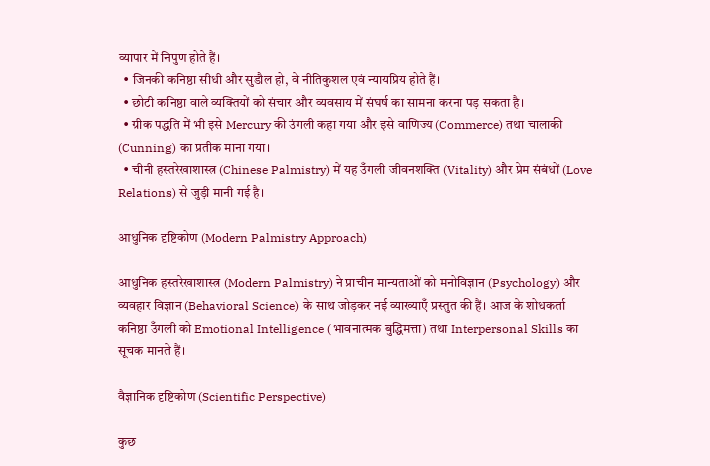व्यापार में निपुण होते हैं।
  • जिनकी कनिष्ठा सीधी और सुडौल हो, वे नीतिकुशल एवं न्यायप्रिय होते हैं।
  • छोटी कनिष्ठा वाले व्यक्तियों को संचार और व्यवसाय में संघर्ष का सामना करना पड़ सकता है।
  • ग्रीक पद्धति में भी इसे Mercury की उंगली कहा गया और इसे वाणिज्य (Commerce) तथा चालाकी (Cunning) का प्रतीक माना गया।
  • चीनी हस्तरेखाशास्त्र (Chinese Palmistry) में यह उँगली जीवनशक्ति (Vitality) और प्रेम संबंधों (Love Relations) से जुड़ी मानी गई है।

आधुनिक दृष्टिकोण (Modern Palmistry Approach)

आधुनिक हस्तरेखाशास्त्र (Modern Palmistry) ने प्राचीन मान्यताओं को मनोविज्ञान (Psychology) और व्यवहार विज्ञान (Behavioral Science) के साथ जोड़कर नई व्याख्याएँ प्रस्तुत की हैं। आज के शोधकर्ता कनिष्ठा उँगली को Emotional Intelligence (भावनात्मक बुद्धिमत्ता) तथा Interpersonal Skills का सूचक मानते हैं।

वैज्ञानिक दृष्टिकोण (Scientific Perspective)

कुछ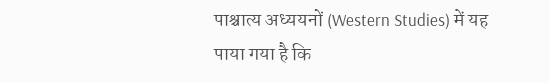पाश्चात्य अध्ययनों (Western Studies) में यह पाया गया है कि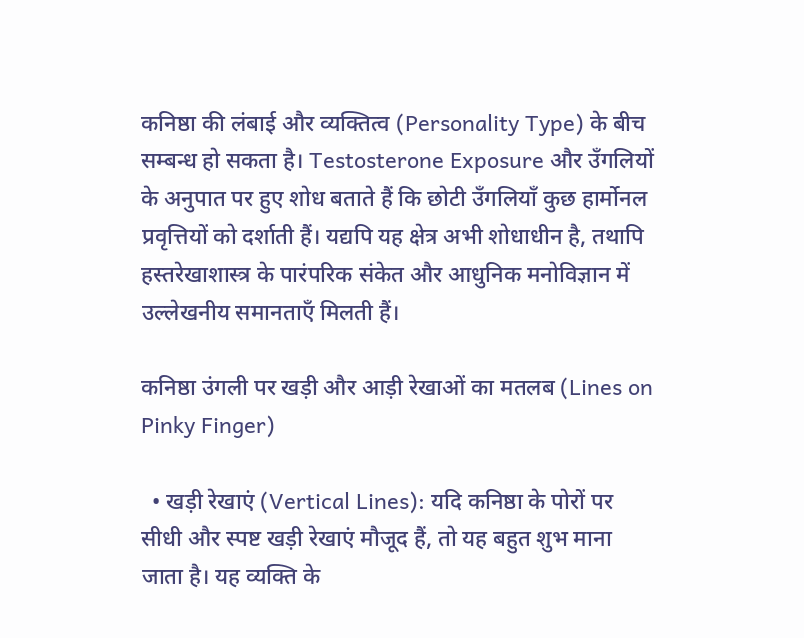कनिष्ठा की लंबाई और व्यक्तित्व (Personality Type) के बीच सम्बन्ध हो सकता है। Testosterone Exposure और उँगलियों के अनुपात पर हुए शोध बताते हैं कि छोटी उँगलियाँ कुछ हार्मोनल प्रवृत्तियों को दर्शाती हैं। यद्यपि यह क्षेत्र अभी शोधाधीन है, तथापि हस्तरेखाशास्त्र के पारंपरिक संकेत और आधुनिक मनोविज्ञान में उल्लेखनीय समानताएँ मिलती हैं।

कनिष्ठा उंगली पर खड़ी और आड़ी रेखाओं का मतलब (Lines on Pinky Finger)

  • खड़ी रेखाएं (Vertical Lines): यदि कनिष्ठा के पोरों पर सीधी और स्पष्ट खड़ी रेखाएं मौजूद हैं, तो यह बहुत शुभ माना जाता है। यह व्यक्ति के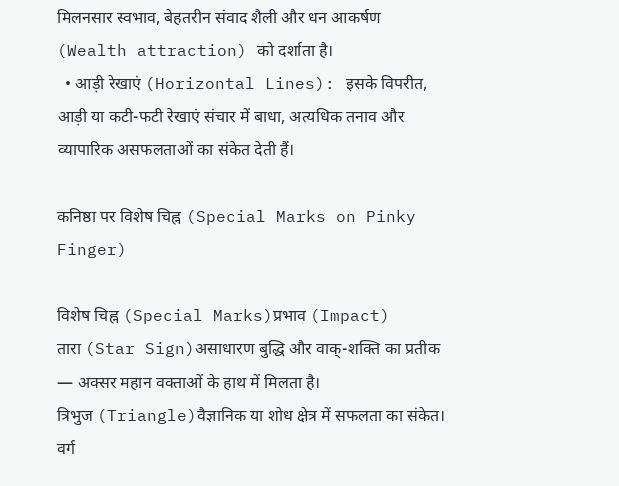मिलनसार स्वभाव, बेहतरीन संवाद शैली और धन आकर्षण (Wealth attraction) को दर्शाता है।
  • आड़ी रेखाएं (Horizontal Lines): इसके विपरीत, आड़ी या कटी-फटी रेखाएं संचार में बाधा, अत्यधिक तनाव और व्यापारिक असफलताओं का संकेत देती हैं।

कनिष्ठा पर विशेष चिह्न (Special Marks on Pinky Finger)

विशेष चिह्न (Special Marks)प्रभाव (Impact)
तारा (Star Sign)असाधारण बुद्धि और वाक्-शक्ति का प्रतीक — अक्सर महान वक्ताओं के हाथ में मिलता है।
त्रिभुज (Triangle)वैज्ञानिक या शोध क्षेत्र में सफलता का संकेत।
वर्ग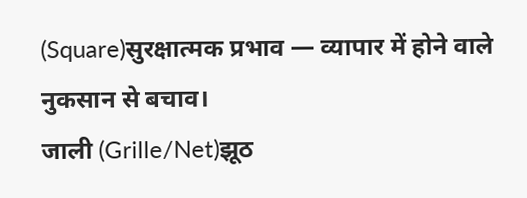(Square)सुरक्षात्मक प्रभाव — व्यापार में होने वाले नुकसान से बचाव।
जाली (Grille/Net)झूठ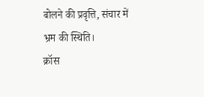बोलने की प्रवृत्ति, संचार में भ्रम की स्थिति।
क्रॉस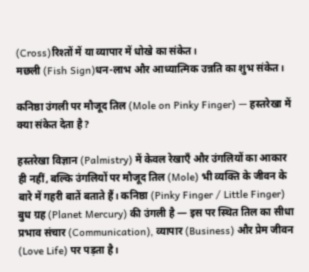(Cross)रिश्तों में या व्यापार में धोखे का संकेत।
मछली (Fish Sign)धन-लाभ और आध्यात्मिक उन्नति का शुभ संकेत।

कनिष्ठा उंगली पर मौजूद तिल (Mole on Pinky Finger) — हस्तरेखा में क्या संकेत देता है?

हस्तरेखा विज्ञान (Palmistry) में केवल रेखाएँ और उंगलियों का आकार ही नहीं, बल्कि उंगलियों पर मौजूद तिल (Mole) भी व्यक्ति के जीवन के बारे में गहरी बातें बताते हैं। कनिष्ठा (Pinky Finger / Little Finger) बुध ग्रह (Planet Mercury) की उंगली है — इस पर स्थित तिल का सीधा प्रभाव संचार (Communication), व्यापार (Business) और प्रेम जीवन (Love Life) पर पड़ता है।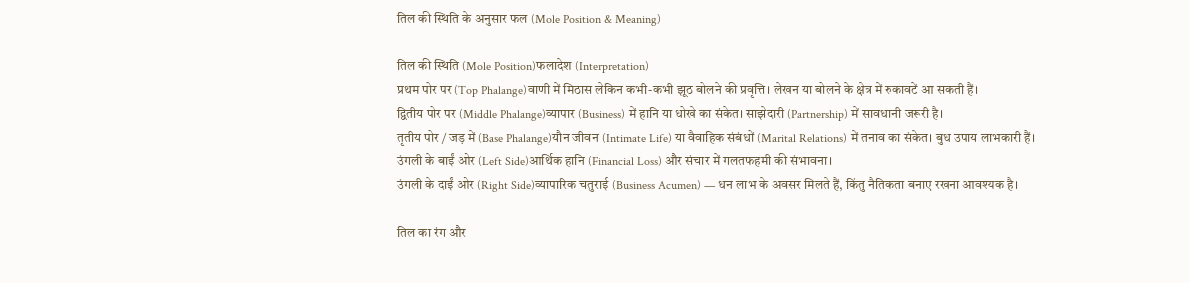तिल की स्थिति के अनुसार फल (Mole Position & Meaning)

तिल की स्थिति (Mole Position)फलादेश (Interpretation)
प्रथम पोर पर (Top Phalange)वाणी में मिठास लेकिन कभी-कभी झूठ बोलने की प्रवृत्ति। लेखन या बोलने के क्षेत्र में रुकावटें आ सकती हैं।
द्वितीय पोर पर (Middle Phalange)व्यापार (Business) में हानि या धोखे का संकेत। साझेदारी (Partnership) में सावधानी जरूरी है।
तृतीय पोर / जड़ में (Base Phalange)यौन जीवन (Intimate Life) या वैवाहिक संबंधों (Marital Relations) में तनाव का संकेत। बुध उपाय लाभकारी हैं।
उंगली के बाईं ओर (Left Side)आर्थिक हानि (Financial Loss) और संचार में गलतफहमी की संभावना।
उंगली के दाईं ओर (Right Side)व्यापारिक चतुराई (Business Acumen) — धन लाभ के अवसर मिलते हैं, किंतु नैतिकता बनाए रखना आवश्यक है।

तिल का रंग और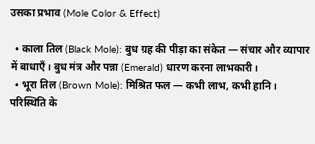उसका प्रभाव (Mole Color & Effect)

  • काला तिल (Black Mole): बुध ग्रह की पीड़ा का संकेत — संचार और व्यापार में बाधाएँ। बुध मंत्र और पन्ना (Emerald) धारण करना लाभकारी।
  • भूरा तिल (Brown Mole): मिश्रित फल — कभी लाभ, कभी हानि। परिस्थिति के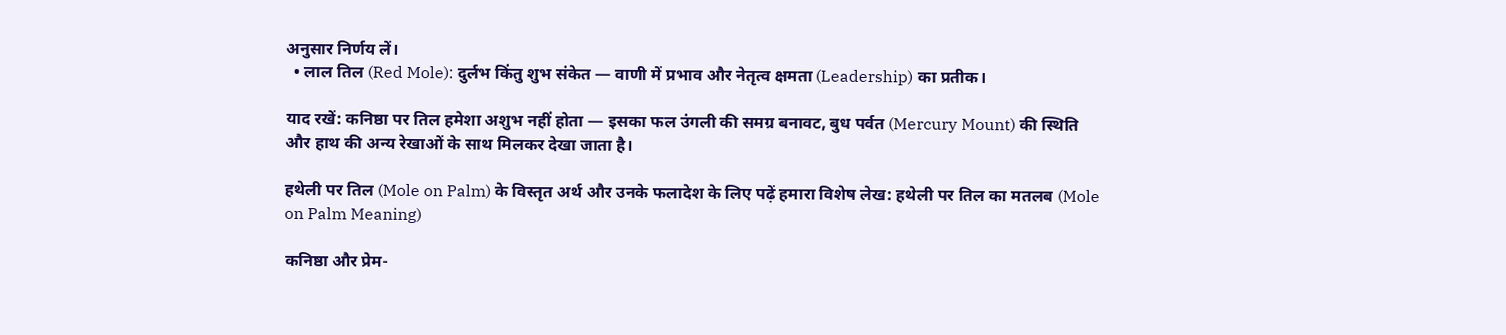अनुसार निर्णय लें।
  • लाल तिल (Red Mole): दुर्लभ किंतु शुभ संकेत — वाणी में प्रभाव और नेतृत्व क्षमता (Leadership) का प्रतीक।

याद रखें: कनिष्ठा पर तिल हमेशा अशुभ नहीं होता — इसका फल उंगली की समग्र बनावट, बुध पर्वत (Mercury Mount) की स्थिति और हाथ की अन्य रेखाओं के साथ मिलकर देखा जाता है।

हथेली पर तिल (Mole on Palm) के विस्तृत अर्थ और उनके फलादेश के लिए पढ़ें हमारा विशेष लेख: हथेली पर तिल का मतलब (Mole on Palm Meaning)

कनिष्ठा और प्रेम-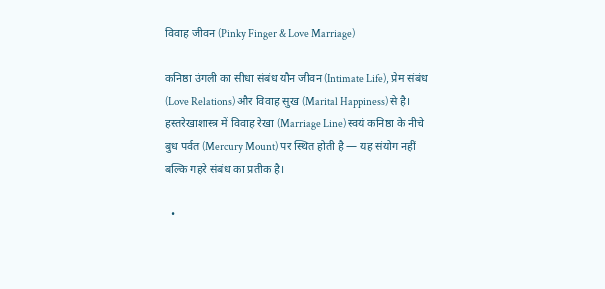विवाह जीवन (Pinky Finger & Love Marriage)

कनिष्ठा उंगली का सीधा संबंध यौन जीवन (Intimate Life), प्रेम संबंध (Love Relations) और विवाह सुख (Marital Happiness) से है। हस्तरेखाशास्त्र में विवाह रेखा (Marriage Line) स्वयं कनिष्ठा के नीचे बुध पर्वत (Mercury Mount) पर स्थित होती है — यह संयोग नहीं बल्कि गहरे संबंध का प्रतीक है।

  •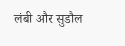लंबी और सुडौल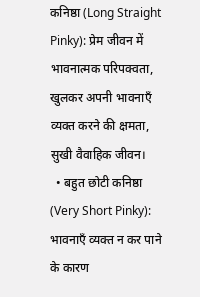कनिष्ठा (Long Straight Pinky): प्रेम जीवन में भावनात्मक परिपक्वता, खुलकर अपनी भावनाएँ व्यक्त करने की क्षमता, सुखी वैवाहिक जीवन।
  • बहुत छोटी कनिष्ठा (Very Short Pinky): भावनाएँ व्यक्त न कर पाने के कारण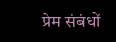प्रेम संबंधों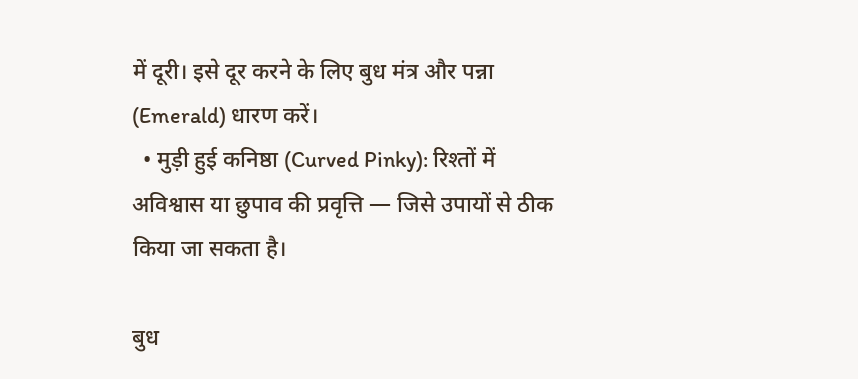में दूरी। इसे दूर करने के लिए बुध मंत्र और पन्ना (Emerald) धारण करें।
  • मुड़ी हुई कनिष्ठा (Curved Pinky): रिश्तों में अविश्वास या छुपाव की प्रवृत्ति — जिसे उपायों से ठीक किया जा सकता है।

बुध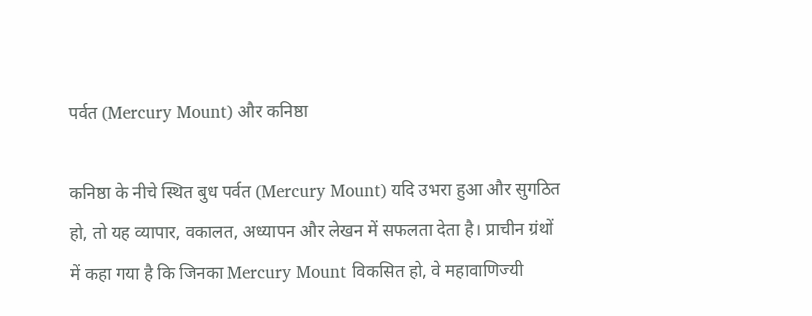पर्वत (Mercury Mount) और कनिष्ठा

कनिष्ठा के नीचे स्थित बुध पर्वत (Mercury Mount) यदि उभरा हुआ और सुगठित हो, तो यह व्यापार, वकालत, अध्यापन और लेखन में सफलता देता है। प्राचीन ग्रंथों में कहा गया है कि जिनका Mercury Mount विकसित हो, वे महावाणिज्यी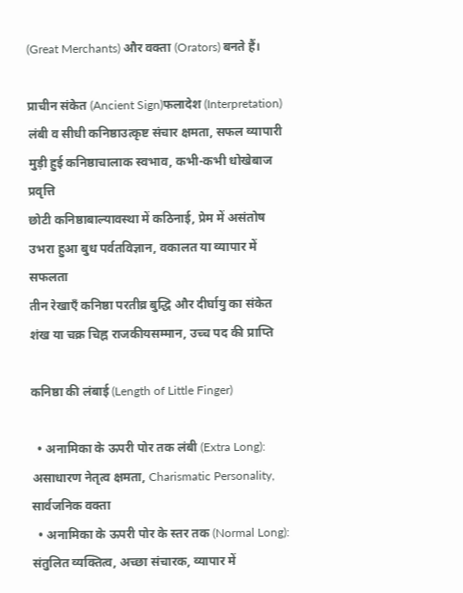(Great Merchants) और वक्ता (Orators) बनते हैं।

प्राचीन संकेत (Ancient Sign)फलादेश (Interpretation)
लंबी व सीधी कनिष्ठाउत्कृष्ट संचार क्षमता, सफल व्यापारी
मुड़ी हुई कनिष्ठाचालाक स्वभाव, कभी-कभी धोखेबाज प्रवृत्ति
छोटी कनिष्ठाबाल्यावस्था में कठिनाई, प्रेम में असंतोष
उभरा हुआ बुध पर्वतविज्ञान, वकालत या व्यापार में सफलता
तीन रेखाएँ कनिष्ठा परतीव्र बुद्धि और दीर्घायु का संकेत
शंख या चक्र चिह्न राजकीयसम्मान, उच्च पद की प्राप्ति

कनिष्ठा की लंबाई (Length of Little Finger)

  • अनामिका के ऊपरी पोर तक लंबी (Extra Long): असाधारण नेतृत्व क्षमता, Charismatic Personality, सार्वजनिक वक्ता
  • अनामिका के ऊपरी पोर के स्तर तक (Normal Long): संतुलित व्यक्तित्व, अच्छा संचारक, व्यापार में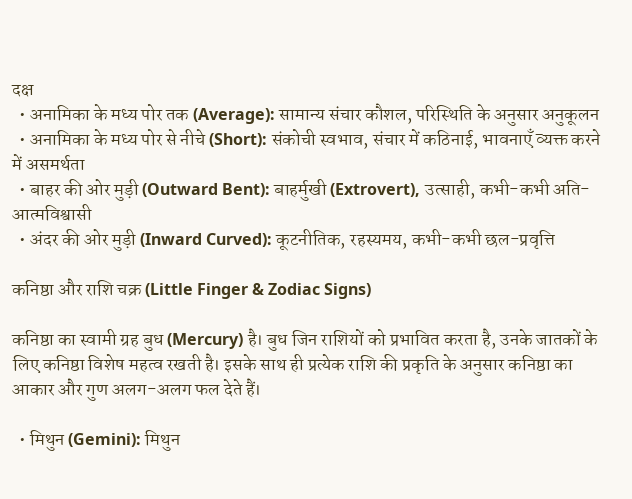दक्ष
  • अनामिका के मध्य पोर तक (Average): सामान्य संचार कौशल, परिस्थिति के अनुसार अनुकूलन
  • अनामिका के मध्य पोर से नीचे (Short): संकोची स्वभाव, संचार में कठिनाई, भावनाएँ व्यक्त करने में असमर्थता
  • बाहर की ओर मुड़ी (Outward Bent): बाहर्मुखी (Extrovert), उत्साही, कभी-कभी अति-आत्मविश्वासी
  • अंदर की ओर मुड़ी (Inward Curved): कूटनीतिक, रहस्यमय, कभी-कभी छल-प्रवृत्ति

कनिष्ठा और राशि चक्र (Little Finger & Zodiac Signs)

कनिष्ठा का स्वामी ग्रह बुध (Mercury) है। बुध जिन राशियों को प्रभावित करता है, उनके जातकों के लिए कनिष्ठा विशेष महत्व रखती है। इसके साथ ही प्रत्येक राशि की प्रकृति के अनुसार कनिष्ठा का आकार और गुण अलग-अलग फल देते हैं।

  • मिथुन (Gemini): मिथुन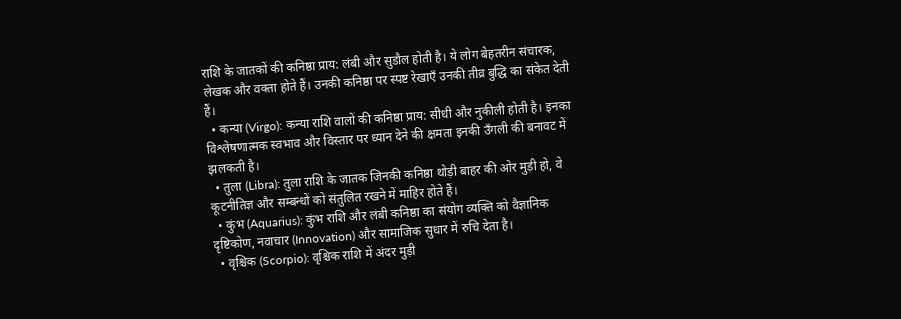राशि के जातकों की कनिष्ठा प्राय: लंबी और सुडौल होती है। ये लोग बेहतरीन संचारक, लेखक और वक्ता होते हैं। उनकी कनिष्ठा पर स्पष्ट रेखाएँ उनकी तीव्र बुद्धि का संकेत देती हैं।
  • कन्या (Virgo): कन्या राशि वालों की कनिष्ठा प्राय: सीधी और नुकीली होती है। इनका विश्लेषणात्मक स्वभाव और विस्तार पर ध्यान देने की क्षमता इनकी उँगली की बनावट में झलकती है।
  • तुला (Libra): तुला राशि के जातक जिनकी कनिष्ठा थोड़ी बाहर की ओर मुड़ी हो, वे कूटनीतिज्ञ और सम्बन्धों को संतुलित रखने में माहिर होते हैं।
  • कुंभ (Aquarius): कुंभ राशि और लंबी कनिष्ठा का संयोग व्यक्ति को वैज्ञानिक दृष्टिकोण, नवाचार (Innovation) और सामाजिक सुधार में रुचि देता है।
  • वृश्चिक (Scorpio): वृश्चिक राशि में अंदर मुड़ी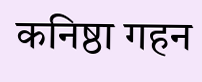कनिष्ठा गहन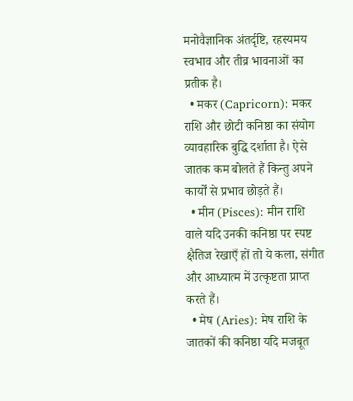मनोवैज्ञानिक अंतर्दृष्टि, रहस्यमय स्वभाव और तीव्र भावनाओं का प्रतीक है।
  • मकर (Capricorn): मकर राशि और छोटी कनिष्ठा का संयोग व्यावहारिक बुद्धि दर्शाता है। ऐसे जातक कम बोलते हैं किन्तु अपने कार्यों से प्रभाव छोड़ते हैं।
  • मीन (Pisces): मीन राशि वाले यदि उनकी कनिष्ठा पर स्पष्ट क्षैतिज रेखाएँ हों तो ये कला, संगीत और आध्यात्म में उत्कृष्टता प्राप्त करते हैं।
  • मेष (Aries): मेष राशि के जातकों की कनिष्ठा यदि मजबूत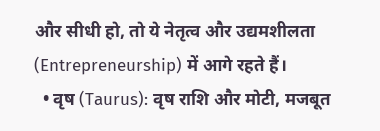और सीधी हो, तो ये नेतृत्व और उद्यमशीलता (Entrepreneurship) में आगे रहते हैं।
  • वृष (Taurus): वृष राशि और मोटी, मजबूत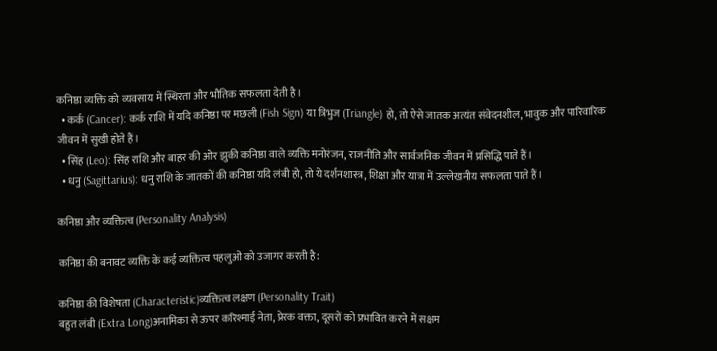कनिष्ठा व्यक्ति को व्यवसाय में स्थिरता और भौतिक सफलता देती है।
  • कर्क (Cancer): कर्क राशि में यदि कनिष्ठा पर मछली (Fish Sign) या त्रिभुज (Triangle) हो, तो ऐसे जातक अत्यंत संवेदनशील, भावुक और पारिवारिक जीवन में सुखी होते हैं।
  • सिंह (Leo): सिंह राशि और बाहर की ओर झुकी कनिष्ठा वाले व्यक्ति मनोरंजन, राजनीति और सार्वजनिक जीवन में प्रसिद्धि पाते हैं।
  • धनु (Sagittarius): धनु राशि के जातकों की कनिष्ठा यदि लंबी हो, तो ये दर्शनशास्त्र, शिक्षा और यात्रा में उल्लेखनीय सफलता पाते हैं।

कनिष्ठा और व्यक्तित्व (Personality Analysis)

कनिष्ठा की बनावट व्यक्ति के कई व्यक्तित्व पहलुओं को उजागर करती है:

कनिष्ठा की विशेषता (Characteristic)व्यक्तित्व लक्षण (Personality Trait)
बहुत लंबी (Extra Long)अनामिका से ऊपर करिश्माई नेता, प्रेरक वक्ता, दूसरों को प्रभावित करने में सक्षम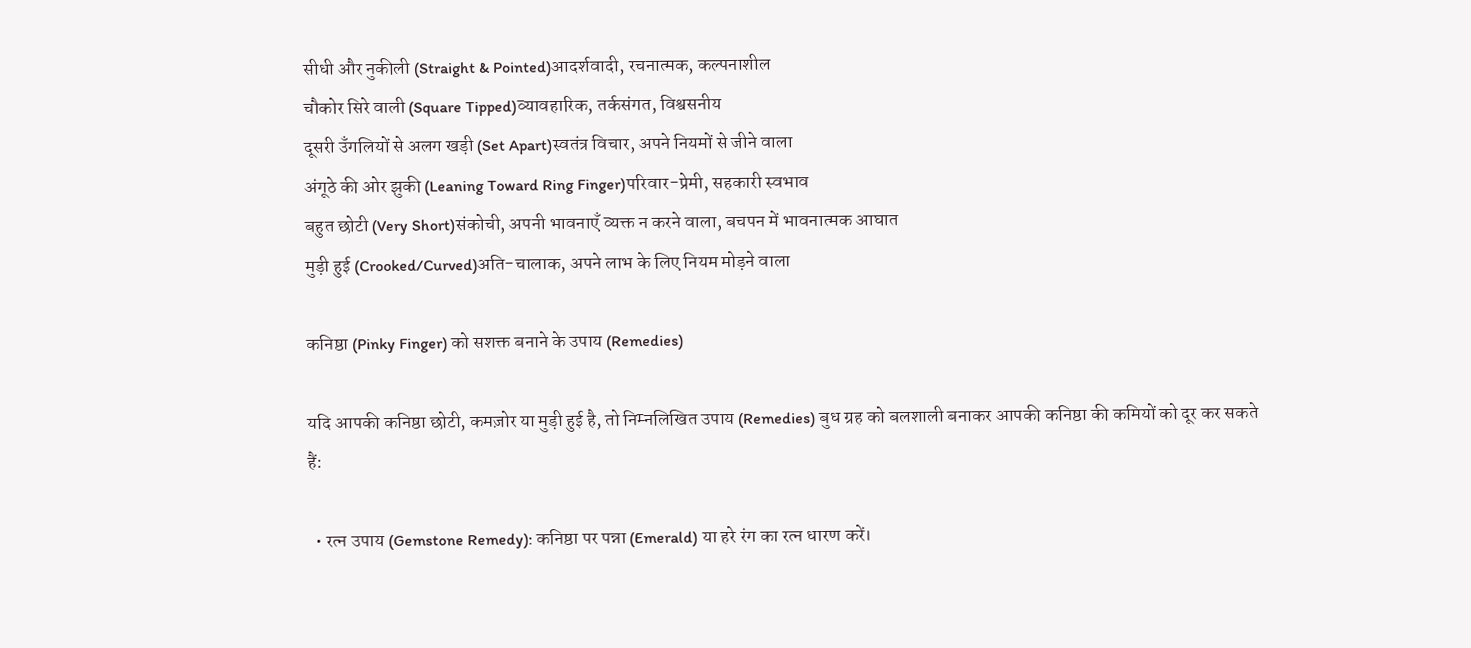सीधी और नुकीली (Straight & Pointed)आदर्शवादी, रचनात्मक, कल्पनाशील
चौकोर सिरे वाली (Square Tipped)व्यावहारिक, तर्कसंगत, विश्वसनीय
दूसरी उँगलियों से अलग खड़ी (Set Apart)स्वतंत्र विचार, अपने नियमों से जीने वाला
अंगूठे की ओर झुकी (Leaning Toward Ring Finger)परिवार-प्रेमी, सहकारी स्वभाव
बहुत छोटी (Very Short)संकोची, अपनी भावनाएँ व्यक्त न करने वाला, बचपन में भावनात्मक आघात
मुड़ी हुई (Crooked/Curved)अति-चालाक, अपने लाभ के लिए नियम मोड़ने वाला

कनिष्ठा (Pinky Finger) को सशक्त बनाने के उपाय (Remedies)

यदि आपकी कनिष्ठा छोटी, कमज़ोर या मुड़ी हुई है, तो निम्नलिखित उपाय (Remedies) बुध ग्रह को बलशाली बनाकर आपकी कनिष्ठा की कमियों को दूर कर सकते हैं:

  • रत्न उपाय (Gemstone Remedy): कनिष्ठा पर पन्ना (Emerald) या हरे रंग का रत्न धारण करें।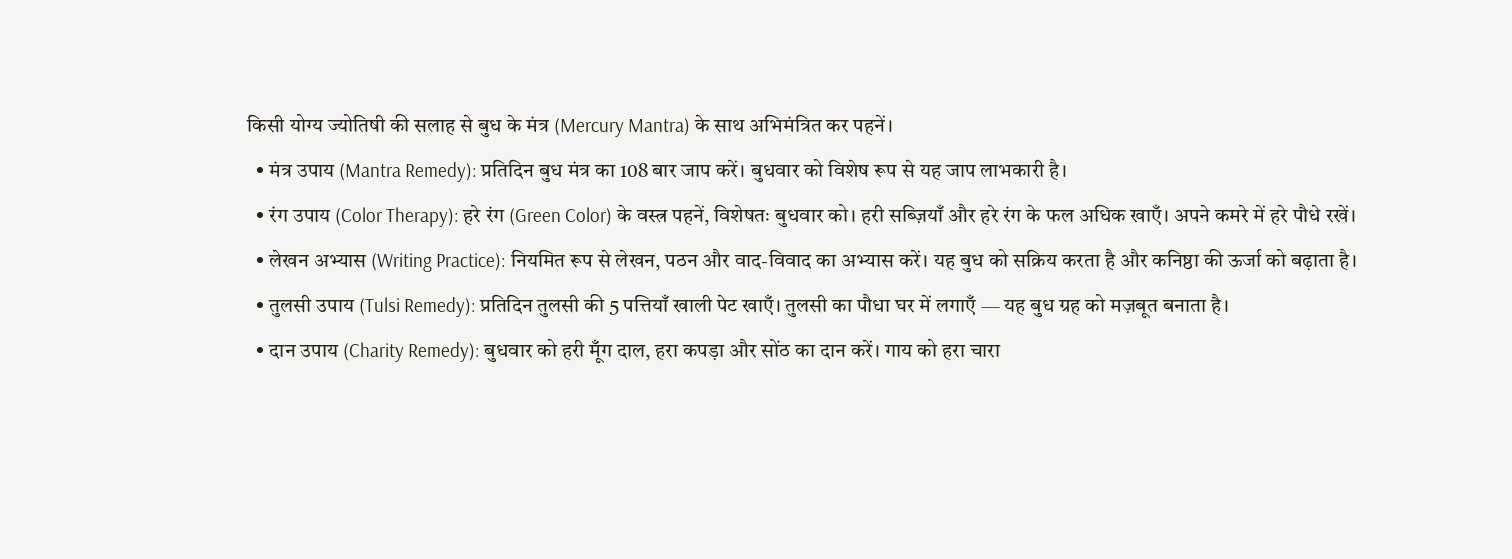किसी योग्य ज्योतिषी की सलाह से बुध के मंत्र (Mercury Mantra) के साथ अभिमंत्रित कर पहनें।
  • मंत्र उपाय (Mantra Remedy): प्रतिदिन बुध मंत्र का 108 बार जाप करें। बुधवार को विशेष रूप से यह जाप लाभकारी है।
  • रंग उपाय (Color Therapy): हरे रंग (Green Color) के वस्त्र पहनें, विशेषतः बुधवार को। हरी सब्ज़ियाँ और हरे रंग के फल अधिक खाएँ। अपने कमरे में हरे पौधे रखें।
  • लेखन अभ्यास (Writing Practice): नियमित रूप से लेखन, पठन और वाद-विवाद का अभ्यास करें। यह बुध को सक्रिय करता है और कनिष्ठा की ऊर्जा को बढ़ाता है।
  • तुलसी उपाय (Tulsi Remedy): प्रतिदिन तुलसी की 5 पत्तियाँ खाली पेट खाएँ। तुलसी का पौधा घर में लगाएँ — यह बुध ग्रह को मज़बूत बनाता है।
  • दान उपाय (Charity Remedy): बुधवार को हरी मूँग दाल, हरा कपड़ा और सोंठ का दान करें। गाय को हरा चारा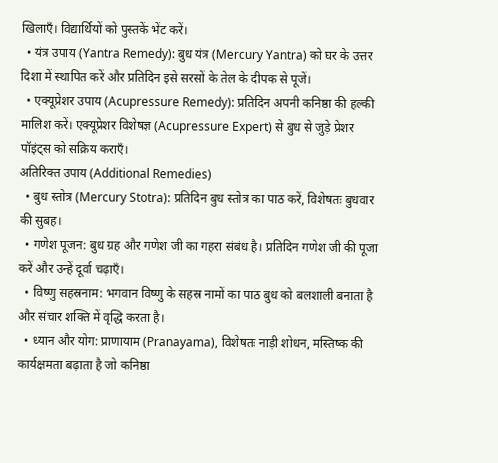खिलाएँ। विद्यार्थियों को पुस्तकें भेंट करें।
  • यंत्र उपाय (Yantra Remedy): बुध यंत्र (Mercury Yantra) को घर के उत्तर दिशा में स्थापित करें और प्रतिदिन इसे सरसों के तेल के दीपक से पूजें।
  • एक्यूप्रेशर उपाय (Acupressure Remedy): प्रतिदिन अपनी कनिष्ठा की हल्की मालिश करें। एक्यूप्रेशर विशेषज्ञ (Acupressure Expert) से बुध से जुड़े प्रेशर पॉइंट्स को सक्रिय कराएँ।
अतिरिक्त उपाय (Additional Remedies)
  • बुध स्तोत्र (Mercury Stotra): प्रतिदिन बुध स्तोत्र का पाठ करें, विशेषतः बुधवार की सुबह।
  • गणेश पूजन: बुध ग्रह और गणेश जी का गहरा संबंध है। प्रतिदिन गणेश जी की पूजा करें और उन्हें दूर्वा चढ़ाएँ।
  • विष्णु सहस्रनाम: भगवान विष्णु के सहस्र नामों का पाठ बुध को बलशाली बनाता है और संचार शक्ति में वृद्धि करता है।
  • ध्यान और योग: प्राणायाम (Pranayama), विशेषतः नाड़ी शोधन, मस्तिष्क की कार्यक्षमता बढ़ाता है जो कनिष्ठा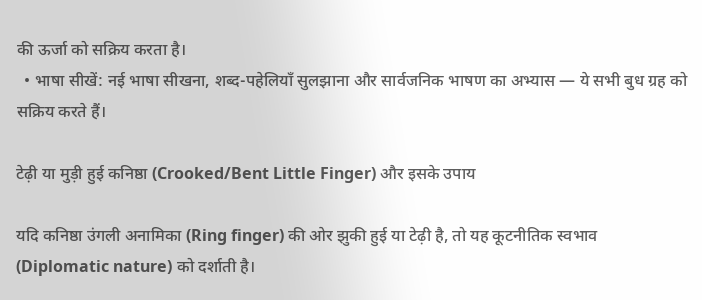की ऊर्जा को सक्रिय करता है।
  • भाषा सीखें: नई भाषा सीखना, शब्द-पहेलियाँ सुलझाना और सार्वजनिक भाषण का अभ्यास — ये सभी बुध ग्रह को सक्रिय करते हैं।

टेढ़ी या मुड़ी हुई कनिष्ठा (Crooked/Bent Little Finger) और इसके उपाय

यदि कनिष्ठा उंगली अनामिका (Ring finger) की ओर झुकी हुई या टेढ़ी है, तो यह कूटनीतिक स्वभाव (Diplomatic nature) को दर्शाती है।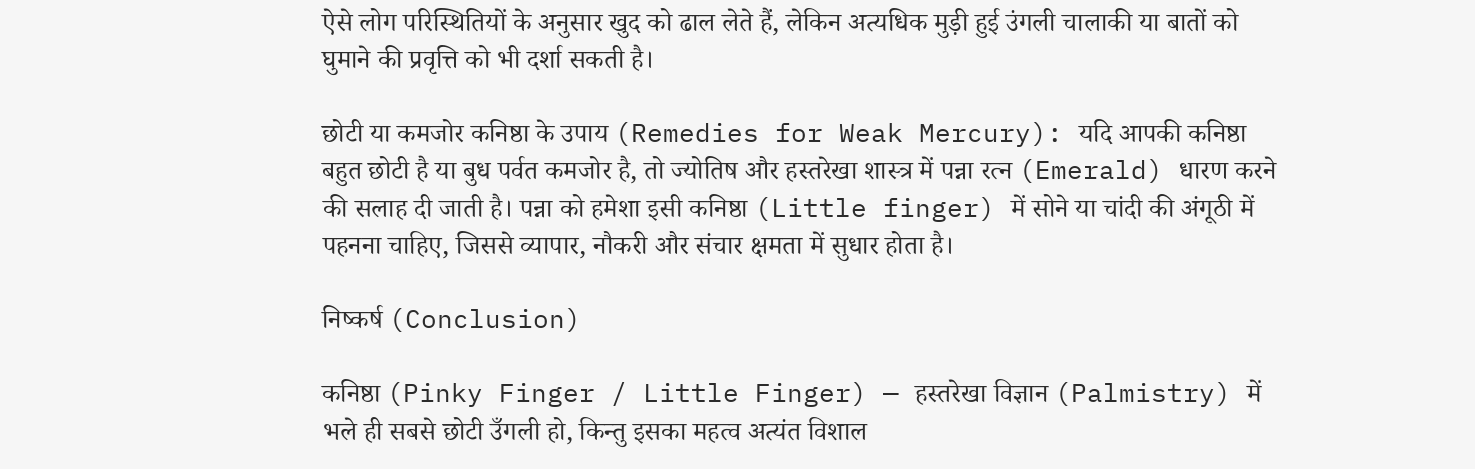ऐसे लोग परिस्थितियों के अनुसार खुद को ढाल लेते हैं, लेकिन अत्यधिक मुड़ी हुई उंगली चालाकी या बातों को घुमाने की प्रवृत्ति को भी दर्शा सकती है।

छोटी या कमजोर कनिष्ठा के उपाय (Remedies for Weak Mercury): यदि आपकी कनिष्ठा बहुत छोटी है या बुध पर्वत कमजोर है, तो ज्योतिष और हस्तरेखा शास्त्र में पन्ना रत्न (Emerald) धारण करने की सलाह दी जाती है। पन्ना को हमेशा इसी कनिष्ठा (Little finger) में सोने या चांदी की अंगूठी में पहनना चाहिए, जिससे व्यापार, नौकरी और संचार क्षमता में सुधार होता है।

निष्कर्ष (Conclusion)

कनिष्ठा (Pinky Finger / Little Finger) — हस्तरेखा विज्ञान (Palmistry) में भले ही सबसे छोटी उँगली हो, किन्तु इसका महत्व अत्यंत विशाल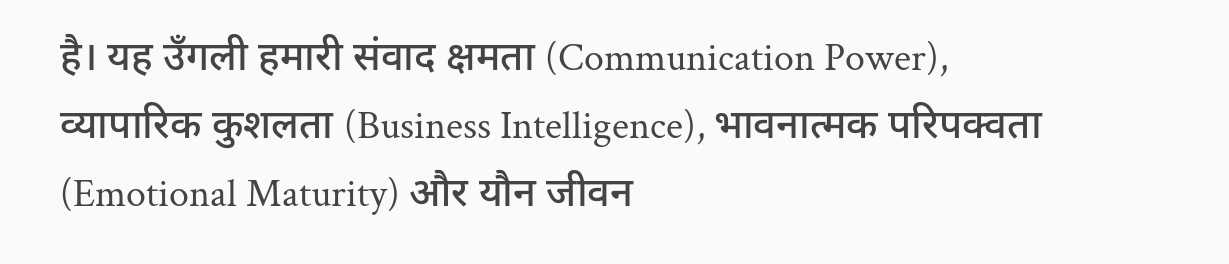है। यह उँगली हमारी संवाद क्षमता (Communication Power), व्यापारिक कुशलता (Business Intelligence), भावनात्मक परिपक्वता (Emotional Maturity) और यौन जीवन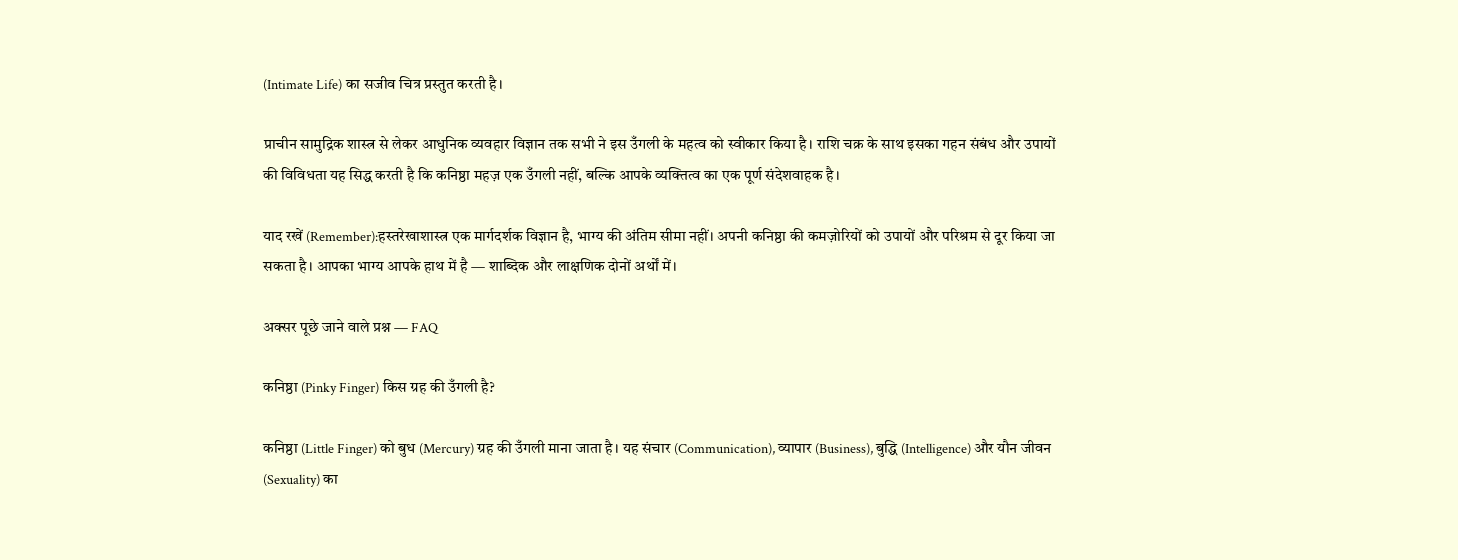(Intimate Life) का सजीव चित्र प्रस्तुत करती है।

प्राचीन सामुद्रिक शास्त्र से लेकर आधुनिक व्यवहार विज्ञान तक सभी ने इस उँगली के महत्व को स्वीकार किया है। राशि चक्र के साथ इसका गहन संबंध और उपायों की विविधता यह सिद्ध करती है कि कनिष्ठा महज़ एक उँगली नहीं, बल्कि आपके व्यक्तित्व का एक पूर्ण संदेशवाहक है।

याद रखें (Remember):हस्तरेखाशास्त्र एक मार्गदर्शक विज्ञान है, भाग्य की अंतिम सीमा नहीं। अपनी कनिष्ठा की कमज़ोरियों को उपायों और परिश्रम से दूर किया जा सकता है। आपका भाग्य आपके हाथ में है — शाब्दिक और लाक्षणिक दोनों अर्थों में।

अक्सर पूछे जाने वाले प्रश्न — FAQ

कनिष्ठा (Pinky Finger) किस ग्रह की उँगली है?

कनिष्ठा (Little Finger) को बुध (Mercury) ग्रह की उँगली माना जाता है। यह संचार (Communication), व्यापार (Business), बुद्धि (Intelligence) और यौन जीवन (Sexuality) का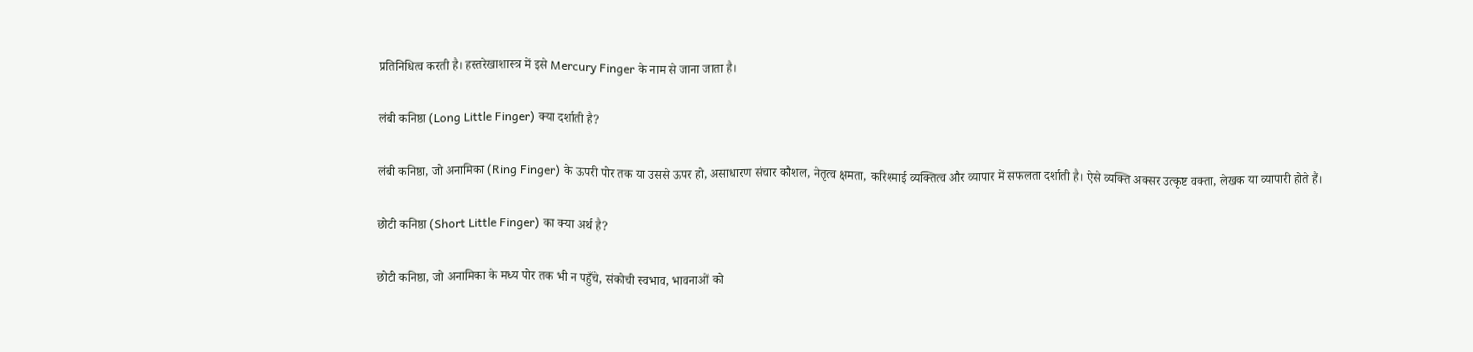प्रतिनिधित्व करती है। हस्तरेखाशास्त्र में इसे Mercury Finger के नाम से जाना जाता है।

लंबी कनिष्ठा (Long Little Finger) क्या दर्शाती है?

लंबी कनिष्ठा, जो अनामिका (Ring Finger) के ऊपरी पोर तक या उससे ऊपर हो, असाधारण संचार कौशल, नेतृत्व क्षमता, करिश्माई व्यक्तित्व और व्यापार में सफलता दर्शाती है। ऐसे व्यक्ति अक्सर उत्कृष्ट वक्ता, लेखक या व्यापारी होते हैं।

छोटी कनिष्ठा (Short Little Finger) का क्या अर्थ है?

छोटी कनिष्ठा, जो अनामिका के मध्य पोर तक भी न पहुँचे, संकोची स्वभाव, भावनाओं को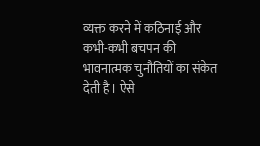व्यक्त करने में कठिनाई और कभी-कभी बचपन की भावनात्मक चुनौतियों का संकेत देती है। ऐसे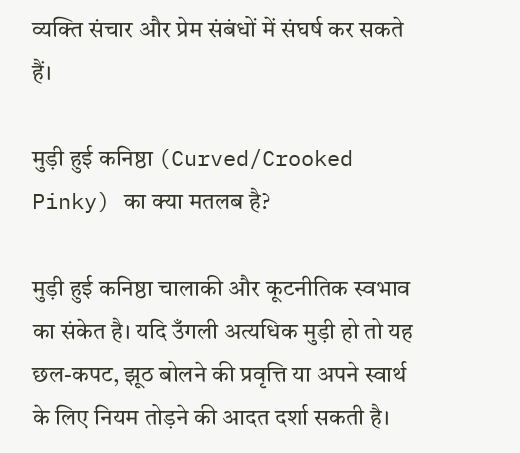व्यक्ति संचार और प्रेम संबंधों में संघर्ष कर सकते हैं।

मुड़ी हुई कनिष्ठा (Curved/Crooked Pinky) का क्या मतलब है?

मुड़ी हुई कनिष्ठा चालाकी और कूटनीतिक स्वभाव का संकेत है। यदि उँगली अत्यधिक मुड़ी हो तो यह छल-कपट, झूठ बोलने की प्रवृत्ति या अपने स्वार्थ के लिए नियम तोड़ने की आदत दर्शा सकती है।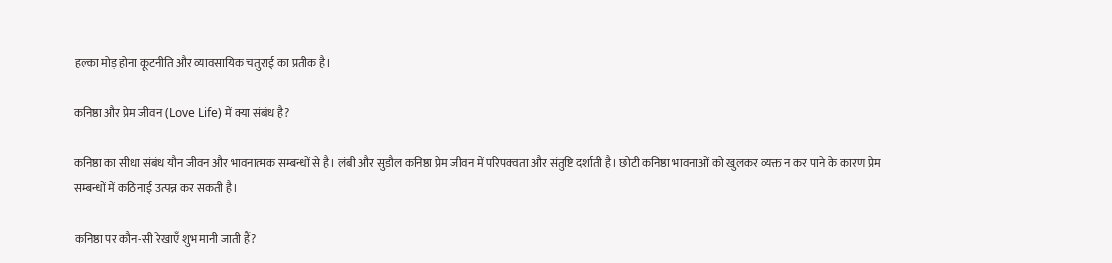हल्का मोड़ होना कूटनीति और व्यावसायिक चतुराई का प्रतीक है।

कनिष्ठा और प्रेम जीवन (Love Life) में क्या संबंध है?

कनिष्ठा का सीधा संबंध यौन जीवन और भावनात्मक सम्बन्धों से है। लंबी और सुडौल कनिष्ठा प्रेम जीवन में परिपक्वता और संतुष्टि दर्शाती है। छोटी कनिष्ठा भावनाओं को खुलकर व्यक्त न कर पाने के कारण प्रेम सम्बन्धों में कठिनाई उत्पन्न कर सकती है।

कनिष्ठा पर कौन-सी रेखाएँ शुभ मानी जाती हैं?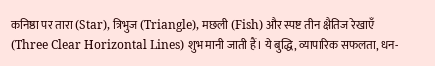कनिष्ठा पर तारा (Star), त्रिभुज (Triangle), मछली (Fish) और स्पष्ट तीन क्षैतिज रेखाएँ (Three Clear Horizontal Lines) शुभ मानी जाती हैं। ये बुद्धि, व्यापारिक सफलता, धन-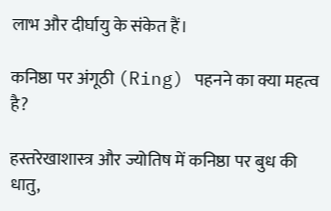लाभ और दीर्घायु के संकेत हैं।

कनिष्ठा पर अंगूठी (Ring) पहनने का क्या महत्व है?

हस्तरेखाशास्त्र और ज्योतिष में कनिष्ठा पर बुध की धातु,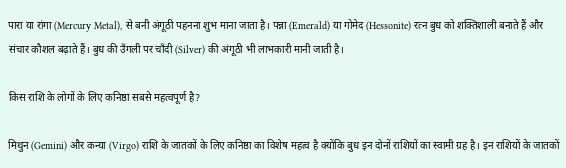पारा या रांगा (Mercury Metal), से बनी अंगूठी पहनना शुभ माना जाता है। पन्ना (Emerald) या गोमेद (Hessonite) रत्न बुध को शक्तिशाली बनाते हैं और संचार कौशल बढ़ाते हैं। बुध की उँगली पर चाँदी (Silver) की अंगूठी भी लाभकारी मानी जाती है।

किस राशि के लोगों के लिए कनिष्ठा सबसे महत्वपूर्ण है?

मिथुन (Gemini) और कन्या (Virgo) राशि के जातकों के लिए कनिष्ठा का विशेष महत्व है क्योंकि बुध इन दोनों राशियों का स्वामी ग्रह है। इन राशियों के जातकों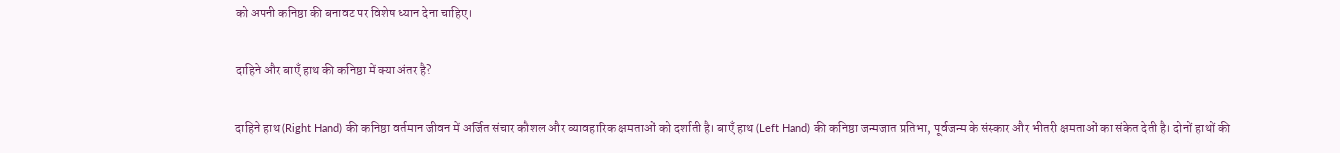को अपनी कनिष्ठा की बनावट पर विशेष ध्यान देना चाहिए।

दाहिने और बाएँ हाथ की कनिष्ठा में क्या अंतर है?

दाहिने हाथ (Right Hand) की कनिष्ठा वर्तमान जीवन में अर्जित संचार कौशल और व्यावहारिक क्षमताओं को दर्शाती है। बाएँ हाथ (Left Hand) की कनिष्ठा जन्मजात प्रतिभा, पूर्वजन्म के संस्कार और भीतरी क्षमताओं का संकेत देती है। दोनों हाथों की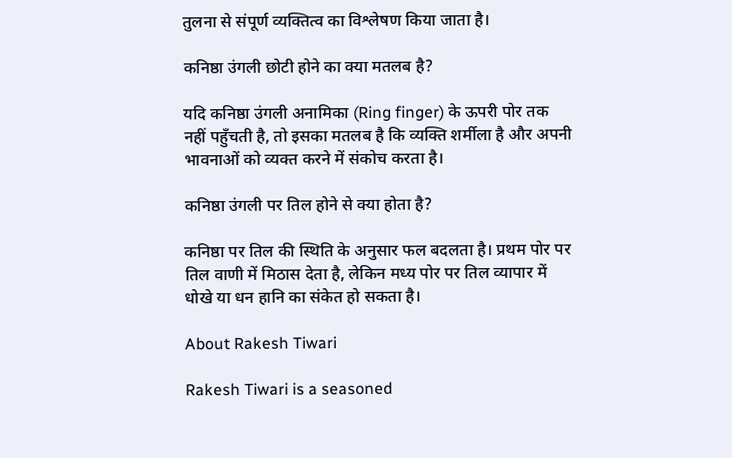तुलना से संपूर्ण व्यक्तित्व का विश्लेषण किया जाता है।

कनिष्ठा उंगली छोटी होने का क्या मतलब है?

यदि कनिष्ठा उंगली अनामिका (Ring finger) के ऊपरी पोर तक नहीं पहुँचती है, तो इसका मतलब है कि व्यक्ति शर्मीला है और अपनी भावनाओं को व्यक्त करने में संकोच करता है।

कनिष्ठा उंगली पर तिल होने से क्या होता है?

कनिष्ठा पर तिल की स्थिति के अनुसार फल बदलता है। प्रथम पोर पर तिल वाणी में मिठास देता है, लेकिन मध्य पोर पर तिल व्यापार में धोखे या धन हानि का संकेत हो सकता है।

About Rakesh Tiwari

Rakesh Tiwari is a seasoned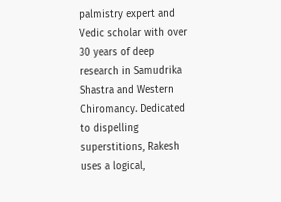palmistry expert and Vedic scholar with over 30 years of deep research in Samudrika Shastra and Western Chiromancy. Dedicated to dispelling superstitions, Rakesh uses a logical,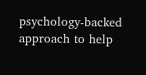psychology-backed approach to help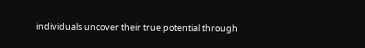individuals uncover their true potential through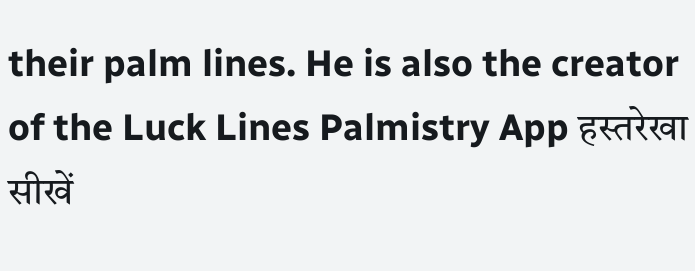their palm lines. He is also the creator of the Luck Lines Palmistry App हस्तरेखा सीखें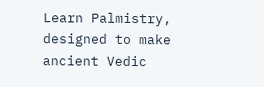Learn Palmistry, designed to make ancient Vedic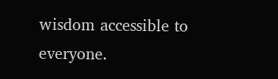wisdom accessible to everyone.